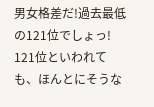男女格差だ!過去最低の121位でしょっ!
121位といわれても、ほんとにそうな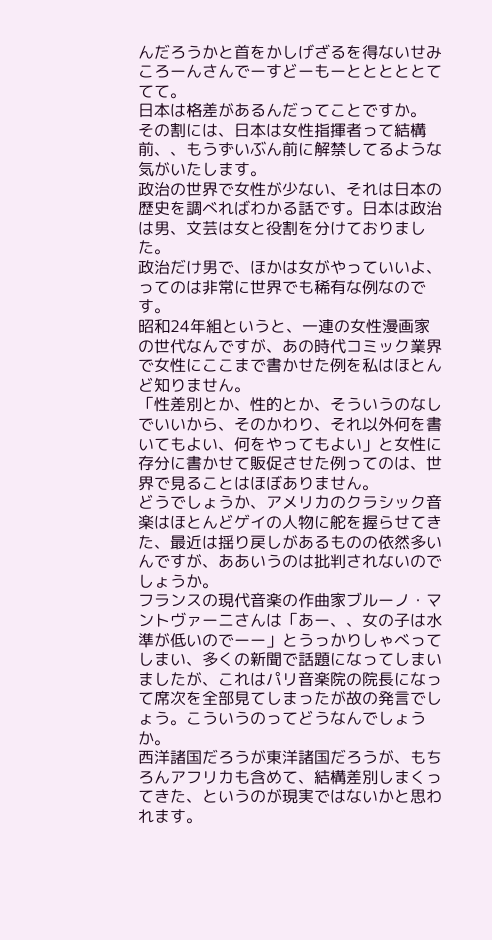んだろうかと首をかしげざるを得ないせみころーんさんでーすどーもーとととととててて。
日本は格差があるんだってことですか。
その割には、日本は女性指揮者って結構前、、もうずいぶん前に解禁してるような気がいたします。
政治の世界で女性が少ない、それは日本の歴史を調べればわかる話です。日本は政治は男、文芸は女と役割を分けておりました。
政治だけ男で、ほかは女がやっていいよ、ってのは非常に世界でも稀有な例なのです。
昭和24年組というと、一連の女性漫画家の世代なんですが、あの時代コミック業界で女性にここまで書かせた例を私はほとんど知りません。
「性差別とか、性的とか、そういうのなしでいいから、そのかわり、それ以外何を書いてもよい、何をやってもよい」と女性に存分に書かせて販促させた例ってのは、世界で見ることはほぼありません。
どうでしょうか、アメリカのクラシック音楽はほとんどゲイの人物に舵を握らせてきた、最近は揺り戻しがあるものの依然多いんですが、ああいうのは批判されないのでしょうか。
フランスの現代音楽の作曲家ブルーノ・マントヴァーニさんは「あー、、女の子は水準が低いのでーー」とうっかりしゃべってしまい、多くの新聞で話題になってしまいましたが、これはパリ音楽院の院長になって席次を全部見てしまったが故の発言でしょう。こういうのってどうなんでしょうか。
西洋諸国だろうが東洋諸国だろうが、もちろんアフリカも含めて、結構差別しまくってきた、というのが現実ではないかと思われます。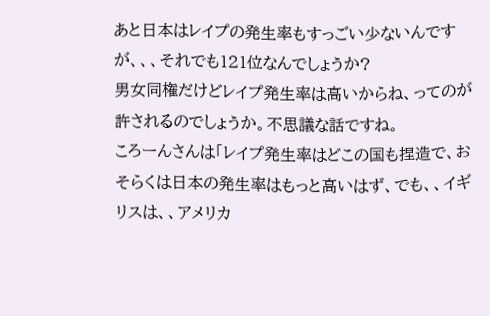あと日本はレイプの発生率もすっごい少ないんですが、、、それでも121位なんでしょうか?
男女同権だけどレイプ発生率は高いからね、ってのが許されるのでしょうか。不思議な話ですね。
ころーんさんは「レイプ発生率はどこの国も捏造で、おそらくは日本の発生率はもっと高いはず、でも、、イギリスは、、アメリカ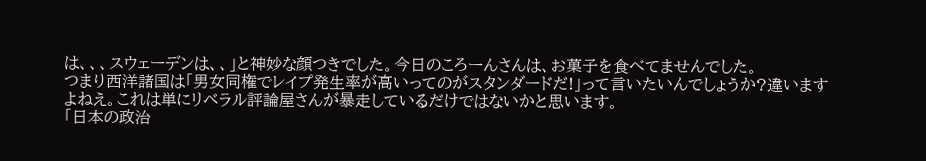は、、、スウェーデンは、、」と神妙な顔つきでした。今日のころーんさんは、お菓子を食べてませんでした。
つまり西洋諸国は「男女同権でレイプ発生率が高いってのがスタンダードだ!」って言いたいんでしょうか?違いますよねえ。これは単にリベラル評論屋さんが暴走しているだけではないかと思います。
「日本の政治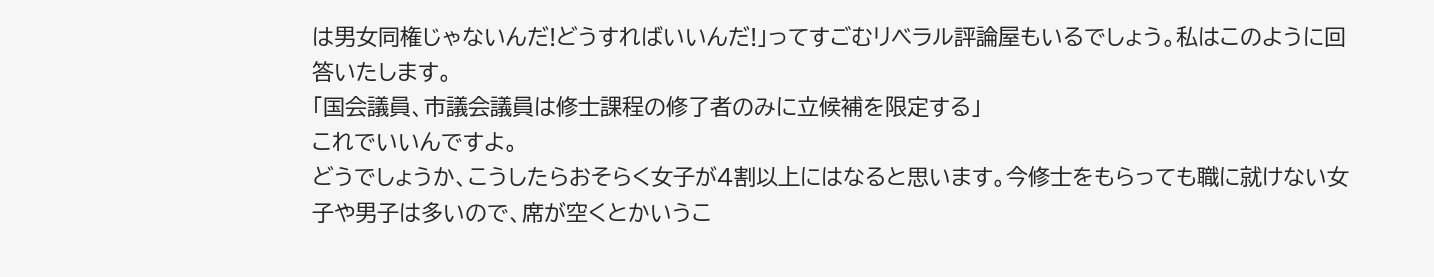は男女同権じゃないんだ!どうすればいいんだ!」ってすごむリベラル評論屋もいるでしょう。私はこのように回答いたします。
「国会議員、市議会議員は修士課程の修了者のみに立候補を限定する」
これでいいんですよ。
どうでしょうか、こうしたらおそらく女子が4割以上にはなると思います。今修士をもらっても職に就けない女子や男子は多いので、席が空くとかいうこ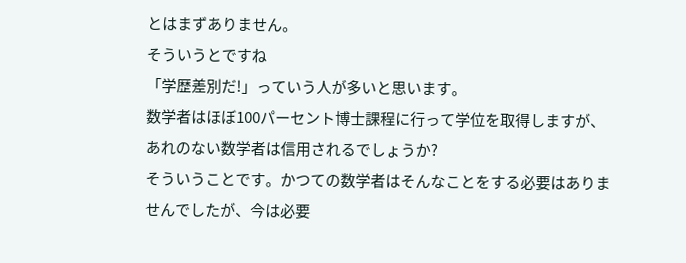とはまずありません。
そういうとですね
「学歴差別だ!」っていう人が多いと思います。
数学者はほぼ100パーセント博士課程に行って学位を取得しますが、あれのない数学者は信用されるでしょうか?
そういうことです。かつての数学者はそんなことをする必要はありませんでしたが、今は必要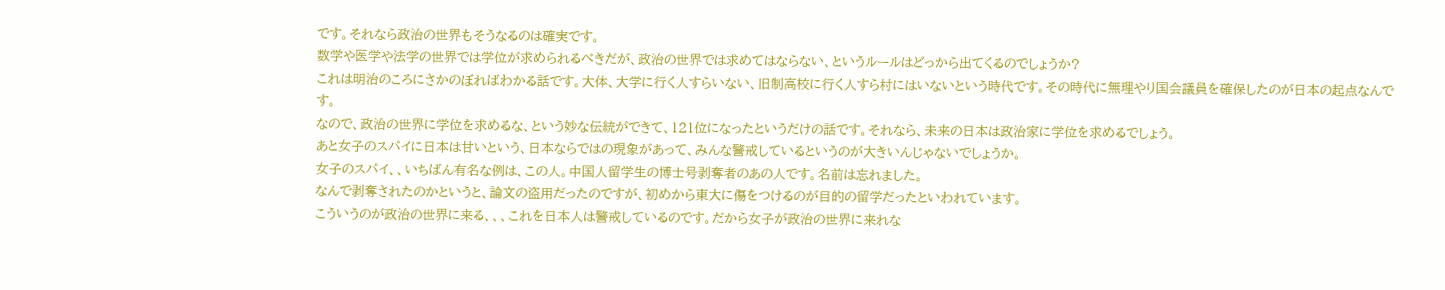です。それなら政治の世界もそうなるのは確実です。
数学や医学や法学の世界では学位が求められるべきだが、政治の世界では求めてはならない、というルールはどっから出てくるのでしょうか?
これは明治のころにさかのぼればわかる話です。大体、大学に行く人すらいない、旧制高校に行く人すら村にはいないという時代です。その時代に無理やり国会議員を確保したのが日本の起点なんです。
なので、政治の世界に学位を求めるな、という妙な伝統ができて、121位になったというだけの話です。それなら、未来の日本は政治家に学位を求めるでしょう。
あと女子のスパイに日本は甘いという、日本ならではの現象があって、みんな警戒しているというのが大きいんじゃないでしょうか。
女子のスパイ、、いちばん有名な例は、この人。中国人留学生の博士号剥奪者のあの人です。名前は忘れました。
なんで剥奪されたのかというと、論文の盗用だったのですが、初めから東大に傷をつけるのが目的の留学だったといわれています。
こういうのが政治の世界に来る、、、これを日本人は警戒しているのです。だから女子が政治の世界に来れな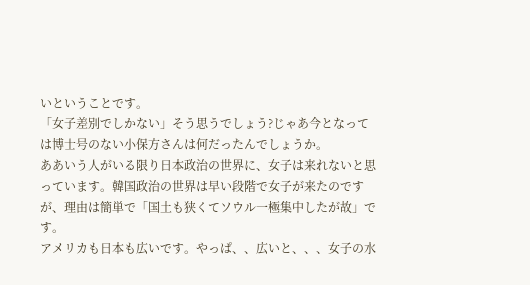いということです。
「女子差別でしかない」そう思うでしょう?じゃあ今となっては博士号のない小保方さんは何だったんでしょうか。
ああいう人がいる限り日本政治の世界に、女子は来れないと思っています。韓国政治の世界は早い段階で女子が来たのですが、理由は簡単で「国土も狭くてソウル一極集中したが故」です。
アメリカも日本も広いです。やっぱ、、広いと、、、女子の水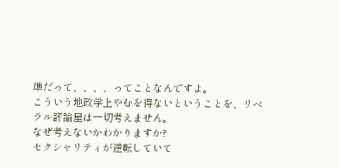準だって、、、、ってことなんですよ。
こういう地政学上やむを得ないということを、リベラル評論屋は一切考えません。
なぜ考えないかわかりますか?
セクシャリティが逆転していて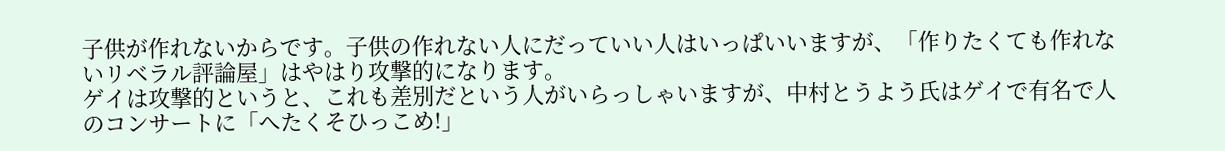子供が作れないからです。子供の作れない人にだっていい人はいっぱいいますが、「作りたくても作れないリベラル評論屋」はやはり攻撃的になります。
ゲイは攻撃的というと、これも差別だという人がいらっしゃいますが、中村とうよう氏はゲイで有名で人のコンサートに「へたくそひっこめ!」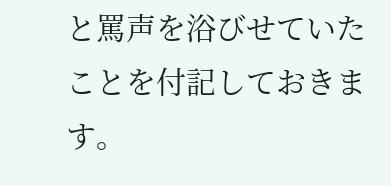と罵声を浴びせていたことを付記しておきます。